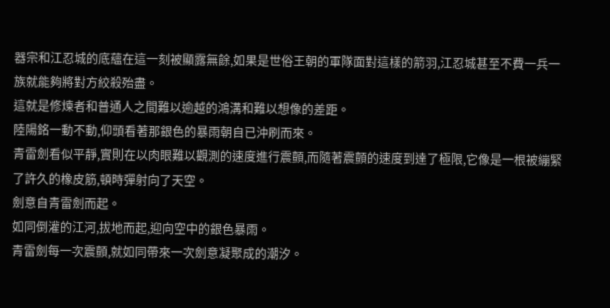器宗和江忍城的底蘊在這一刻被顯露無餘,如果是世俗王朝的軍隊面對這樣的箭羽,江忍城甚至不費一兵一族就能夠將對方絞殺殆盡。
這就是修煉者和普通人之間難以逾越的鴻溝和難以想像的差距。
陸陽銘一動不動,仰頭看著那銀色的暴雨朝自已沖刷而來。
青雷劍看似平靜,實則在以肉眼難以觀測的速度進行震顫,而隨著震顫的速度到達了極限,它像是一根被繃緊了許久的橡皮筋,頓時彈射向了天空。
劍意自青雷劍而起。
如同倒灌的江河,拔地而起,迎向空中的銀色暴雨。
青雷劍每一次震顫,就如同帶來一次劍意凝聚成的潮汐。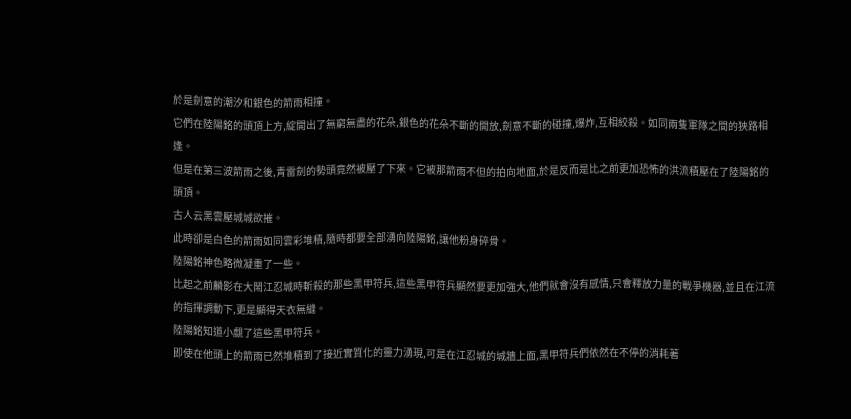於是劍意的潮汐和銀色的箭雨相撞。
它們在陸陽銘的頭頂上方,綻開出了無窮無盡的花朵,銀色的花朵不斷的開放,劍意不斷的碰撞,爆炸,互相絞殺。如同兩隻軍隊之間的狹路相逢。
但是在第三波箭雨之後,青雷劍的勢頭竟然被壓了下來。它被那箭雨不但的拍向地面,於是反而是比之前更加恐怖的洪流積壓在了陸陽銘的頭頂。
古人云黑雲壓城城欲摧。
此時卻是白色的箭雨如同雲彩堆積,隨時都要全部湧向陸陽銘,讓他粉身碎骨。
陸陽銘神色略微凝重了一些。
比起之前麟影在大鬧江忍城時斬殺的那些黑甲符兵,這些黑甲符兵顯然要更加強大,他們就會沒有感情,只會釋放力量的戰爭機器,並且在江流的指揮調動下,更是顯得天衣無縫。
陸陽銘知道小覷了這些黑甲符兵。
即使在他頭上的箭雨已然堆積到了接近實質化的靈力湧現,可是在江忍城的城牆上面,黑甲符兵們依然在不停的消耗著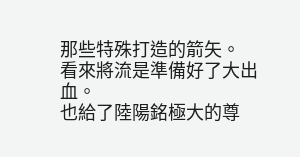那些特殊打造的箭矢。
看來將流是準備好了大出血。
也給了陸陽銘極大的尊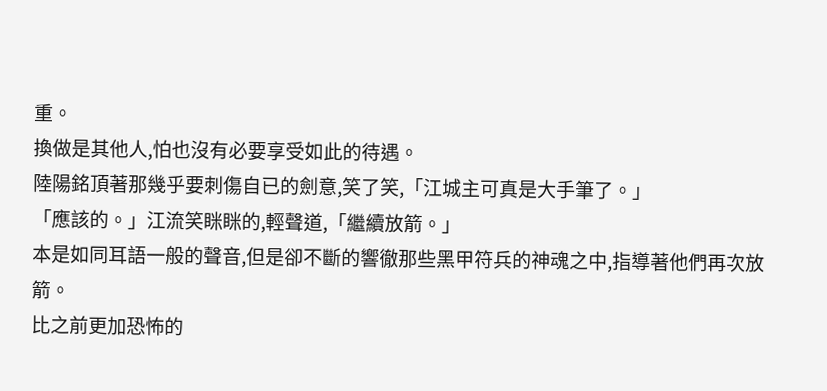重。
換做是其他人,怕也沒有必要享受如此的待遇。
陸陽銘頂著那幾乎要刺傷自已的劍意,笑了笑,「江城主可真是大手筆了。」
「應該的。」江流笑眯眯的,輕聲道,「繼續放箭。」
本是如同耳語一般的聲音,但是卻不斷的響徹那些黑甲符兵的神魂之中,指導著他們再次放箭。
比之前更加恐怖的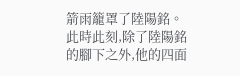箭雨籠罩了陸陽銘。
此時此刻,除了陸陽銘的腳下之外,他的四面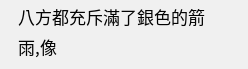八方都充斥滿了銀色的箭雨,像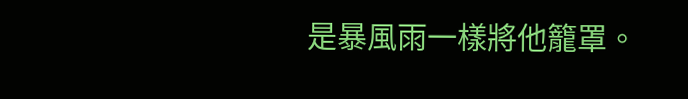是暴風雨一樣將他籠罩。